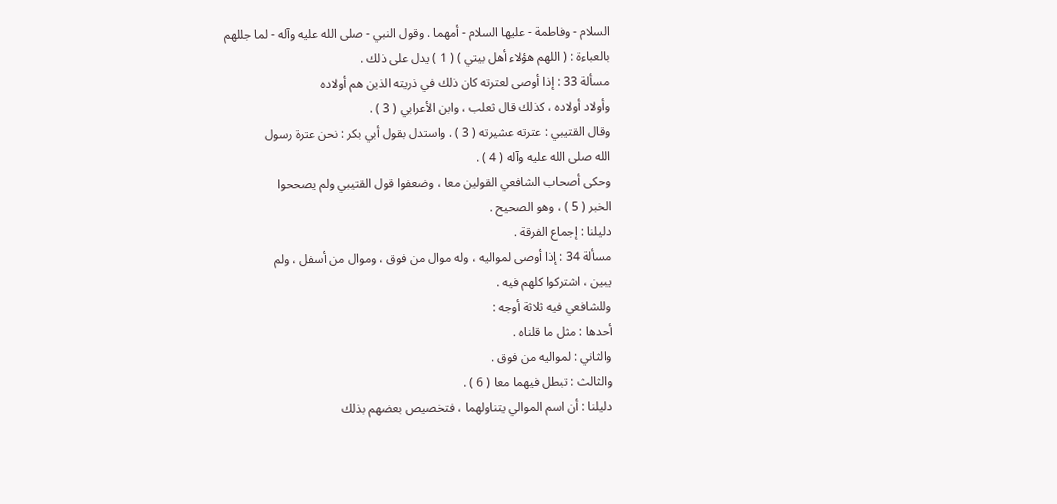السلام - وفاطمة - عليها السلام - أمهما . وقول النبي - صلى الله عليه وآله - لما جللهم
بالعباءة : ( اللهم هؤلاء أهل بيتي ) ( 1 ) يدل على ذلك .
مسألة 33 : إذا أوصى لعترته كان ذلك في ذريته الذين هم أولاده
وأولاد أولاده ، كذلك قال ثعلب ، وابن الأعرابي ( 3 ) .
وقال القتيبي : عترته عشيرته ( 3 ) . واستدل بقول أبي بكر : نحن عترة رسول
الله صلى الله عليه وآله ( 4 ) .
وحكى أصحاب الشافعي القولين معا ، وضعفوا قول القتيبي ولم يصححوا
الخبر ( 5 ) ، وهو الصحيح .
دليلنا : إجماع الفرقة .
مسألة 34 : إذا أوصى لمواليه ، وله موال من فوق ، وموال من أسفل ، ولم
يبين ، اشتركوا كلهم فيه .
وللشافعي فيه ثلاثة أوجه :
أحدها : مثل ما قلناه .
والثاني : لمواليه من فوق .
والثالث : تبطل فيهما معا ( 6 ) .
دليلنا : أن اسم الموالي يتناولهما ، فتخصيص بعضهم بذلك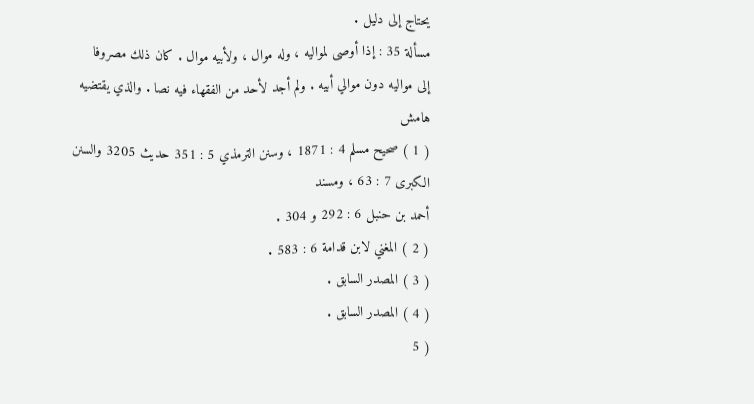يحتاج إلى دليل .
مسألة 35 : إذا أوصى لمواليه ، وله موال ، ولأبيه موال . كان ذلك مصروفا
إلى مواليه دون موالي أبيه . ولم أجد لأحد من الفقهاء فيه نصا . والذي يقتضيه
هامش
( 1 ) صحيح مسلم 4 : 1871 ، وسنن الترمذي 5 : 351 حديث 3205 والسنن الكبرى 7 : 63 ، ومسند
أحمد بن حنبل 6 : 292 و 304 .
( 2 ) المغني لابن قدامة 6 : 583 .
( 3 ) المصدر السابق .
( 4 ) المصدر السابق .
( 5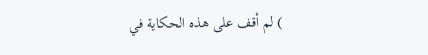) لم أقف على هذه الحكاية في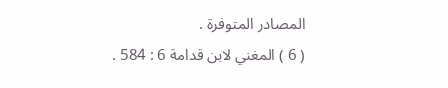المصادر المتوفرة .
( 6 ) المغني لابن قدامة 6 : 584 .